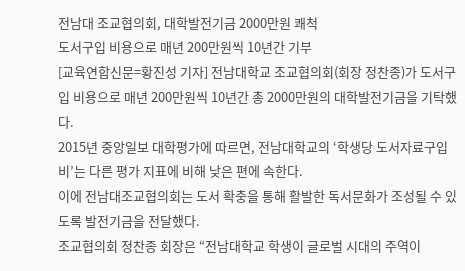전남대 조교협의회, 대학발전기금 2000만원 쾌척
도서구입 비용으로 매년 200만원씩 10년간 기부
[교육연합신문=황진성 기자] 전남대학교 조교협의회(회장 정찬종)가 도서구입 비용으로 매년 200만원씩 10년간 총 2000만원의 대학발전기금을 기탁했다.
2015년 중앙일보 대학평가에 따르면, 전남대학교의 ‘학생당 도서자료구입비’는 다른 평가 지표에 비해 낮은 편에 속한다.
이에 전남대조교협의회는 도서 확충을 통해 활발한 독서문화가 조성될 수 있도록 발전기금을 전달했다.
조교협의회 정찬종 회장은 “전남대학교 학생이 글로벌 시대의 주역이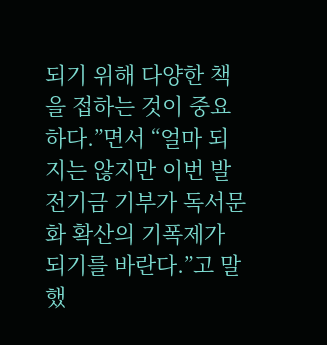되기 위해 다양한 책을 접하는 것이 중요하다.”면서 “얼마 되지는 않지만 이번 발전기금 기부가 독서문화 확산의 기폭제가 되기를 바란다.”고 말했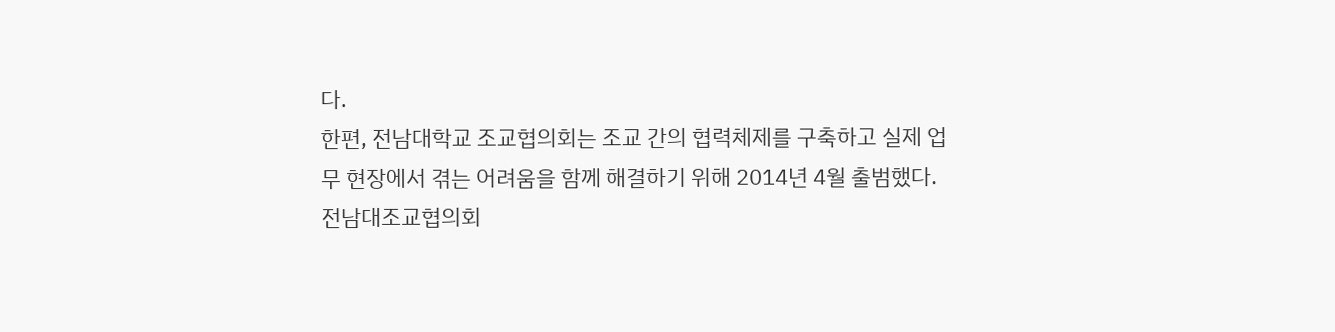다.
한편, 전남대학교 조교협의회는 조교 간의 협력체제를 구축하고 실제 업무 현장에서 겪는 어려움을 함께 해결하기 위해 2014년 4월 출범했다.
전남대조교협의회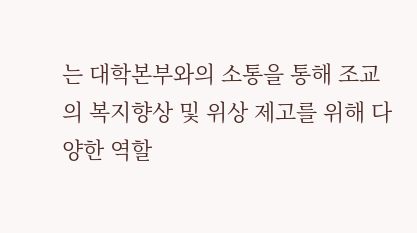는 대학본부와의 소통을 통해 조교의 복지향상 및 위상 제고를 위해 다양한 역할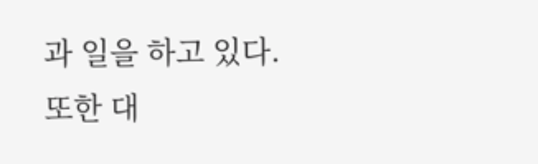과 일을 하고 있다.
또한 대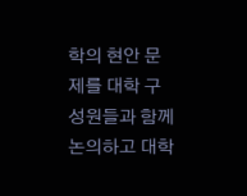학의 현안 문제를 대학 구성원들과 함께 논의하고 대학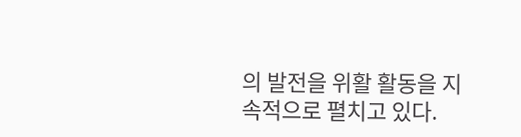의 발전을 위활 활동을 지속적으로 펼치고 있다.